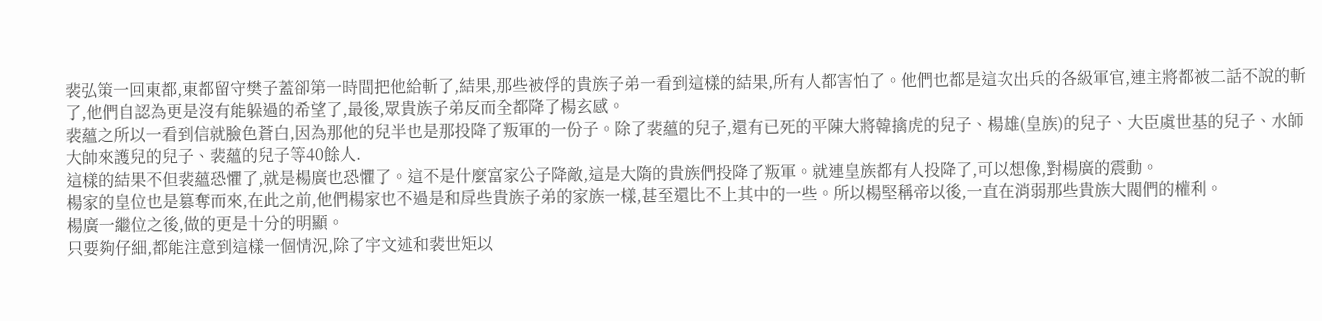裴弘策一回東都,東都留守樊子蓋卻第一時間把他給斬了,結果,那些被俘的貴族子弟一看到這樣的結果,所有人都害怕了。他們也都是這次出兵的各級軍官,連主將都被二話不說的斬了,他們自認為更是沒有能躲過的希望了,最後,眾貴族子弟反而全都降了楊玄感。
裴蘊之所以一看到信就臉色蒼白,因為那他的兒半也是那投降了叛軍的一份子。除了裴蘊的兒子,還有已死的平陳大將韓擒虎的兒子、楊雄(皇族)的兒子、大臣虞世基的兒子、水師大帥來護兒的兒子、裴蘊的兒子等40餘人.
這樣的結果不但裴蘊恐懼了,就是楊廣也恐懼了。這不是什麼富家公子降敵,這是大隋的貴族們投降了叛軍。就連皇族都有人投降了,可以想像,對楊廣的震動。
楊家的皇位也是篡奪而來,在此之前,他們楊家也不過是和戽些貴族子弟的家族一樣,甚至還比不上其中的一些。所以楊堅稱帝以後,一直在消弱那些貴族大閥們的權利。
楊廣一繼位之後,做的更是十分的明顯。
只要夠仔細,都能注意到這樣一個情況,除了宇文述和裴世矩以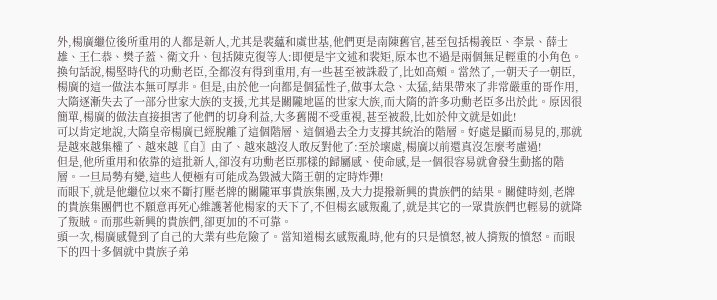外,楊廣繼位後所重用的人都是新人,尤其是裴蘊和虞世基,他們更是南陳舊官,甚至包括楊義臣、李景、薛士雄、王仁恭、樊子蓋、衛文升、包括陳克復等人:即便是宇文述和裴矩,原本也不過是兩個無足輕重的小角色。
換句話說,楊堅時代的功勳老臣,全都沒有得到重用,有一些甚至被誅殺了,比如高頰。當然了,一朝天子一朝臣,楊廣的這一做法本無可厚非。但是,由於他一向都是個猛性子,做事太急、太猛,結果帶來了非常嚴重的哥作用,大隋逐漸失去了一部分世家大族的支援,尤其是關隴地區的世家大族,而大隋的許多功勳老臣多出於此。原因很簡單,楊廣的做法直接損害了他們的切身利益,大多舊閥不受重視,甚至被殺,比如於仲文就是如此!
可以肯定地說,大隋皇帝楊廣已經脫離了這個階層、這個過去全力支撐其統治的階層。好處是顯而易見的,那就是越來越集權了、越來越〖自〗由了、越來越沒人敢反對他了:至於壞處,楊廣以前還真沒怎麼考慮過!
但是,他所重用和依靠的這批新人,卻沒有功勳老臣那樣的歸屬感、使命感,是一個很容易就會發生動搖的階層。一旦局勢有變,這些人便極有可能成為毀滅大隋王朝的定時炸彈!
而眼下,就是他繼位以來不斷打壓老牌的關隴軍事貴族集團,及大力提撥新興的貴族們的結果。關健時刻,老牌的貴族集團們也不願意再死心維護著他楊家的天下了,不但楊玄感叛亂了,就是其它的一眾貴族們也輕易的就降了叛賊。而那些新興的貴族們,卻更加的不可靠。
頭一次,楊廣感覺到了自己的大業有些危險了。當知道楊玄感叛亂時,他有的只是憤怒,被人揹叛的憤怒。而眼下的四十多個就中貴族子弟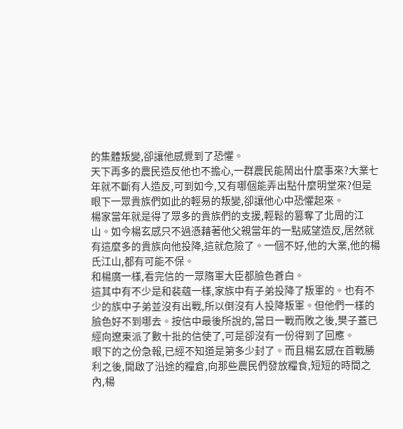的集體叛變,卻讓他感覺到了恐懼。
天下再多的農民造反他也不擔心,一群農民能鬧出什麼事來?大業七年就不斷有人造反,可到如今,又有哪個能弄出點什麼明堂來?但是眼下一眾貴族們如此的輕易的叛變,卻讓他心中恐懼起來。
楊家當年就是得了眾多的貴族們的支援,輕鬆的篡奪了北周的江山。如今楊玄感只不過憑藉著他父親當年的一點威望造反,居然就有這麼多的貴族向他投降,這就危險了。一個不好,他的大業,他的楊氏江山,都有可能不保。
和楊廣一樣,看完信的一眾隋軍大臣都臉色蒼白。
這其中有不少是和裴蘊一樣,家族中有子弟投降了叛軍的。也有不少的族中子弟並沒有出戰,所以倒沒有人投降叛軍。但他們一樣的臉色好不到哪去。按信中最後所說的,當日一戰而敗之後,樊子蓋已經向遼東派了數十批的信使了,可是卻沒有一份得到了回應。
眼下的之份急報,已經不知道是第多少封了。而且楊玄感在首戰勝利之後,開啟了沿途的糧倉,向那些農民們發放糧食,短短的時間之內,楊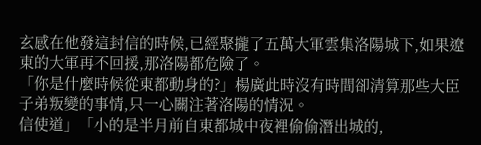玄感在他發這封信的時候,已經聚攏了五萬大軍雲集洛陽城下,如果遼東的大軍再不回援,那洛陽都危險了。
「你是什麼時候從東都動身的?」楊廣此時沒有時間卻清算那些大臣子弟叛變的事情,只一心關注著洛陽的情況。
信使道」「小的是半月前自東都城中夜裡偷偷潛出城的,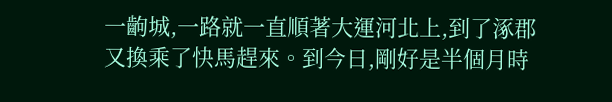一齣城,一路就一直順著大運河北上,到了涿郡又換乘了快馬趕來。到今日,剛好是半個月時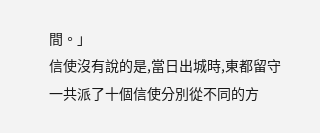間。」
信使沒有說的是,當日出城時,東都留守一共派了十個信使分別從不同的方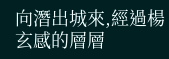向潛出城來,經過楊玄感的層層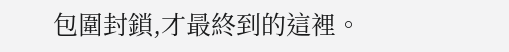包圍封鎖,才最終到的這裡。